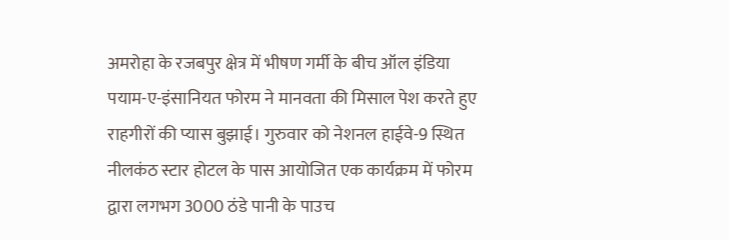अमरोहा के रजबपुर क्षेत्र में भीषण गर्मी के बीच ऑल इंडिया पयाम-ए-इंसानियत फोरम ने मानवता की मिसाल पेश करते हुए राहगीरों की प्यास बुझाई। गुरुवार को नेशनल हाईवे-9 स्थित नीलकंठ स्टार होटल के पास आयोजित एक कार्यक्रम में फोरम द्वारा लगभग 3000 ठंडे पानी के पाउच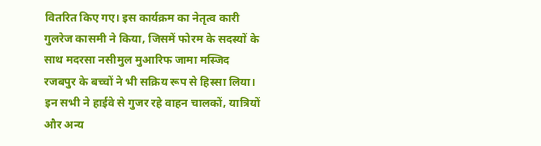वितरित किए गए। इस कार्यक्रम का नेतृत्व कारी गुलरेज कासमी ने किया, जिसमें फोरम के सदस्यों के साथ मदरसा नसीमुल मुआरिफ जामा मस्जिद रजबपुर के बच्चों ने भी सक्रिय रूप से हिस्सा लिया। इन सभी ने हाईवे से गुजर रहे वाहन चालकों, यात्रियों और अन्य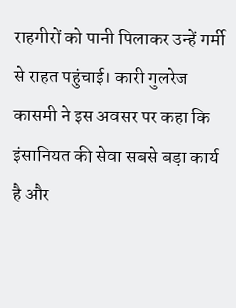राहगीरों को पानी पिलाकर उन्हें गर्मी से राहत पहुंचाई। कारी गुलरेज कासमी ने इस अवसर पर कहा कि इंसानियत की सेवा सबसे बड़ा कार्य है और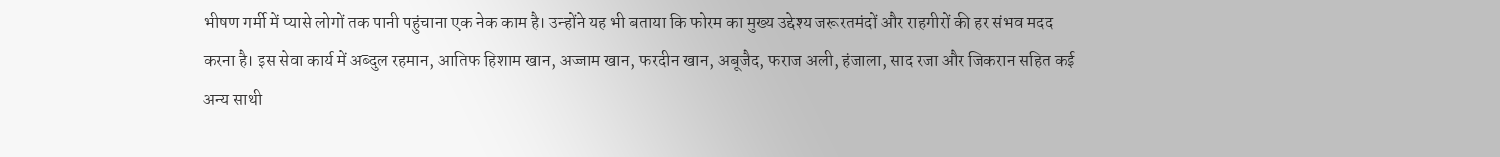भीषण गर्मी में प्यासे लोगों तक पानी पहुंचाना एक नेक काम है। उन्होंने यह भी बताया कि फोरम का मुख्य उद्देश्य जरूरतमंदों और राहगीरों की हर संभव मदद करना है। इस सेवा कार्य में अब्दुल रहमान, आतिफ हिशाम खान, अज्जाम खान, फरदीन खान, अबूजैद, फराज अली, हंजाला, साद रजा और जिकरान सहित कई अन्य साथी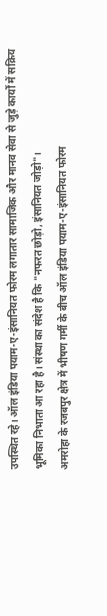उपस्थित रहे। ऑल इंडिया पयाम-ए-इंसानियत फोरम लगातार सामाजिक और मानव सेवा से जुड़े कार्यों में सक्रिय भूमिका निभाता आ रहा है। संस्था का संदेश है कि "नफरत छोड़ो, इंसानियत जोड़ो"।
अमरोहा के रजबपुर क्षेत्र में भीषण गर्मी के बीच ऑल इंडिया पयाम-ए-इंसानियत फोरम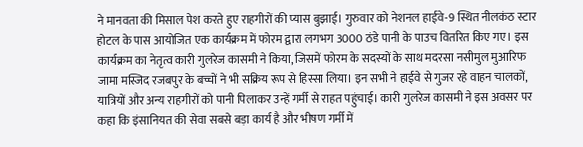ने मानवता की मिसाल पेश करते हुए राहगीरों की प्यास बुझाई। गुरुवार को नेशनल हाईवे-9 स्थित नीलकंठ स्टार होटल के पास आयोजित एक कार्यक्रम में फोरम द्वारा लगभग 3000 ठंडे पानी के पाउच वितरित किए गए। इस कार्यक्रम का नेतृत्व कारी गुलरेज कासमी ने किया, जिसमें फोरम के सदस्यों के साथ मदरसा नसीमुल मुआरिफ जामा मस्जिद रजबपुर के बच्चों ने भी सक्रिय रूप से हिस्सा लिया। इन सभी ने हाईवे से गुजर रहे वाहन चालकों, यात्रियों और अन्य राहगीरों को पानी पिलाकर उन्हें गर्मी से राहत पहुंचाई। कारी गुलरेज कासमी ने इस अवसर पर कहा कि इंसानियत की सेवा सबसे बड़ा कार्य है और भीषण गर्मी में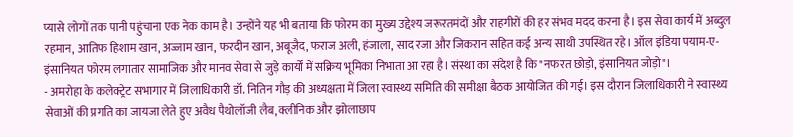प्यासे लोगों तक पानी पहुंचाना एक नेक काम है। उन्होंने यह भी बताया कि फोरम का मुख्य उद्देश्य जरूरतमंदों और राहगीरों की हर संभव मदद करना है। इस सेवा कार्य में अब्दुल रहमान, आतिफ हिशाम खान, अज्जाम खान, फरदीन खान, अबूजैद, फराज अली, हंजाला, साद रजा और जिकरान सहित कई अन्य साथी उपस्थित रहे। ऑल इंडिया पयाम-ए-इंसानियत फोरम लगातार सामाजिक और मानव सेवा से जुड़े कार्यों में सक्रिय भूमिका निभाता आ रहा है। संस्था का संदेश है कि "नफरत छोड़ो, इंसानियत जोड़ो"।
- अमरोहा के कलेक्ट्रेट सभागार में जिलाधिकारी डॉ. नितिन गौड़ की अध्यक्षता में जिला स्वास्थ्य समिति की समीक्षा बैठक आयोजित की गई। इस दौरान जिलाधिकारी ने स्वास्थ्य सेवाओं की प्रगति का जायजा लेते हुए अवैध पैथोलॉजी लैब, क्लीनिक और झोलाछाप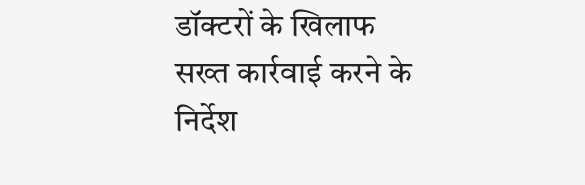डॉक्टरों के खिलाफ सख्त कार्रवाई करने के निर्देश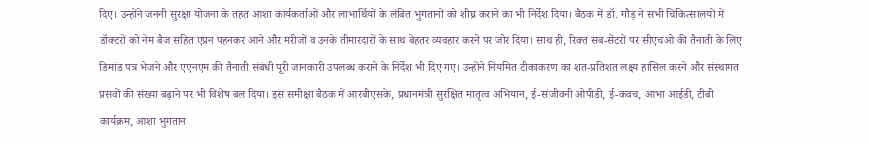दिए। उन्होंने जननी सुरक्षा योजना के तहत आशा कार्यकर्ताओं और लाभार्थियों के लंबित भुगतानों को शीघ्र कराने का भी निर्देश दिया। बैठक में डॉ. गौड़ ने सभी चिकित्सालयों में डॉक्टरों को नेम बैज सहित एप्रन पहनकर आने और मरीजों व उनके तीमारदारों के साथ बेहतर व्यवहार करने पर जोर दिया। साथ ही, रिक्त सब-सेंटरों पर सीएचओ की तैनाती के लिए डिमांड पत्र भेजने और एएनएम की तैनाती संबंधी पूरी जानकारी उपलब्ध कराने के निर्देश भी दिए गए। उन्होंने नियमित टीकाकरण का शत-प्रतिशत लक्ष्य हासिल करने और संस्थागत प्रसवों की संख्या बढ़ाने पर भी विशेष बल दिया। इस समीक्षा बैठक में आरबीएसके, प्रधानमंत्री सुरक्षित मातृत्व अभियान, ई-संजीवनी ओपीडी, ई-कवच, आभा आईडी, टीबी कार्यक्रम, आशा भुगतान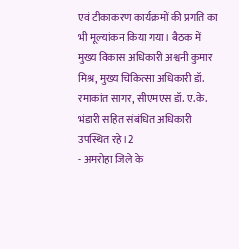एवं टीकाकरण कार्यक्रमों की प्रगति का भी मूल्यांकन किया गया। बैठक में मुख्य विकास अधिकारी अश्वनी कुमार मिश्र, मुख्य चिकित्सा अधिकारी डॉ. रमाकांत सागर, सीएमएस डॉ. ए.के. भंडारी सहित संबंधित अधिकारी उपस्थित रहे।2
- अमरोहा जिले के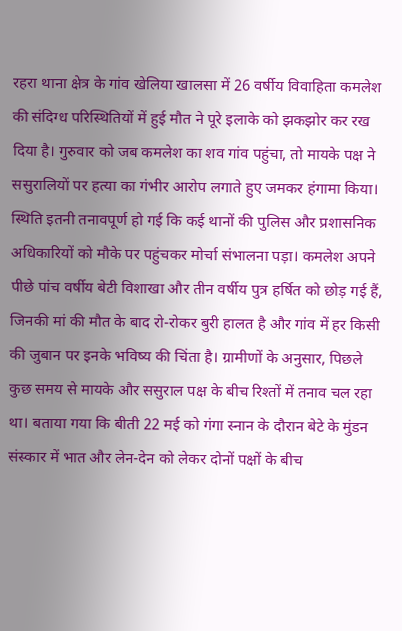रहरा थाना क्षेत्र के गांव खेलिया खालसा में 26 वर्षीय विवाहिता कमलेश की संदिग्ध परिस्थितियों में हुई मौत ने पूरे इलाके को झकझोर कर रख दिया है। गुरुवार को जब कमलेश का शव गांव पहुंचा, तो मायके पक्ष ने ससुरालियों पर हत्या का गंभीर आरोप लगाते हुए जमकर हंगामा किया। स्थिति इतनी तनावपूर्ण हो गई कि कई थानों की पुलिस और प्रशासनिक अधिकारियों को मौके पर पहुंचकर मोर्चा संभालना पड़ा। कमलेश अपने पीछे पांच वर्षीय बेटी विशाखा और तीन वर्षीय पुत्र हर्षित को छोड़ गई हैं, जिनकी मां की मौत के बाद रो-रोकर बुरी हालत है और गांव में हर किसी की जुबान पर इनके भविष्य की चिंता है। ग्रामीणों के अनुसार, पिछले कुछ समय से मायके और ससुराल पक्ष के बीच रिश्तों में तनाव चल रहा था। बताया गया कि बीती 22 मई को गंगा स्नान के दौरान बेटे के मुंडन संस्कार में भात और लेन-देन को लेकर दोनों पक्षों के बीच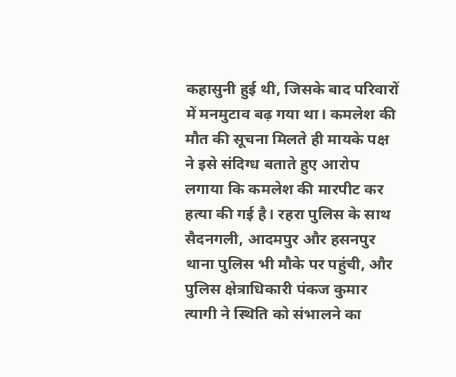कहासुनी हुई थी, जिसके बाद परिवारों में मनमुटाव बढ़ गया था। कमलेश की मौत की सूचना मिलते ही मायके पक्ष ने इसे संदिग्ध बताते हुए आरोप लगाया कि कमलेश की मारपीट कर हत्या की गई है। रहरा पुलिस के साथ सैदनगली, आदमपुर और हसनपुर थाना पुलिस भी मौके पर पहुंची, और पुलिस क्षेत्राधिकारी पंकज कुमार त्यागी ने स्थिति को संभालने का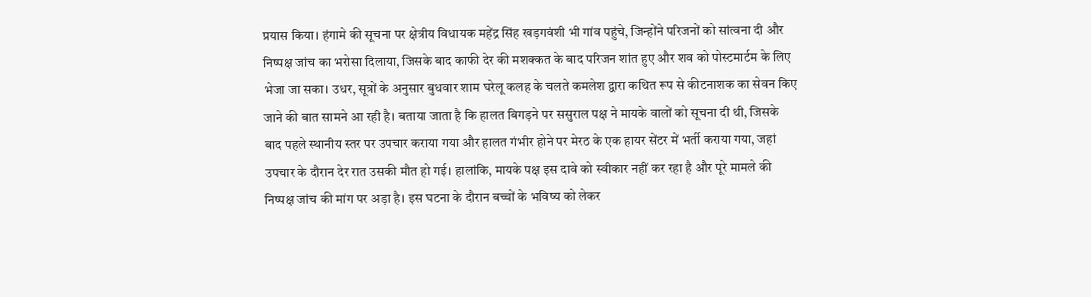प्रयास किया। हंगामे की सूचना पर क्षेत्रीय विधायक महेंद्र सिंह खड़गवंशी भी गांव पहुंचे, जिन्होंने परिजनों को सांत्वना दी और निष्पक्ष जांच का भरोसा दिलाया, जिसके बाद काफी देर की मशक्कत के बाद परिजन शांत हुए और शव को पोस्टमार्टम के लिए भेजा जा सका। उधर, सूत्रों के अनुसार बुधवार शाम घरेलू कलह के चलते कमलेश द्वारा कथित रूप से कीटनाशक का सेवन किए जाने की बात सामने आ रही है। बताया जाता है कि हालत बिगड़ने पर ससुराल पक्ष ने मायके वालों को सूचना दी थी, जिसके बाद पहले स्थानीय स्तर पर उपचार कराया गया और हालत गंभीर होने पर मेरठ के एक हायर सेंटर में भर्ती कराया गया, जहां उपचार के दौरान देर रात उसकी मौत हो गई। हालांकि, मायके पक्ष इस दावे को स्वीकार नहीं कर रहा है और पूरे मामले की निष्पक्ष जांच की मांग पर अड़ा है। इस घटना के दौरान बच्चों के भविष्य को लेकर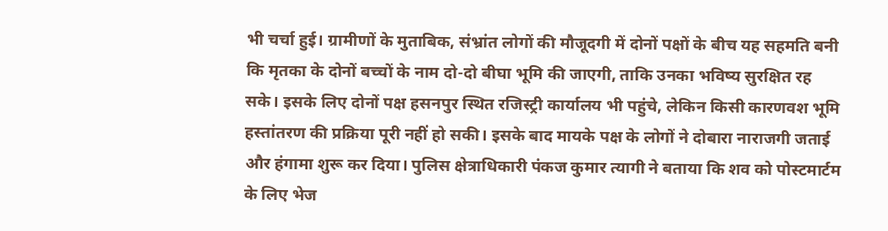भी चर्चा हुई। ग्रामीणों के मुताबिक, संभ्रांत लोगों की मौजूदगी में दोनों पक्षों के बीच यह सहमति बनी कि मृतका के दोनों बच्चों के नाम दो-दो बीघा भूमि की जाएगी, ताकि उनका भविष्य सुरक्षित रह सके। इसके लिए दोनों पक्ष हसनपुर स्थित रजिस्ट्री कार्यालय भी पहुंचे, लेकिन किसी कारणवश भूमि हस्तांतरण की प्रक्रिया पूरी नहीं हो सकी। इसके बाद मायके पक्ष के लोगों ने दोबारा नाराजगी जताई और हंगामा शुरू कर दिया। पुलिस क्षेत्राधिकारी पंकज कुमार त्यागी ने बताया कि शव को पोस्टमार्टम के लिए भेज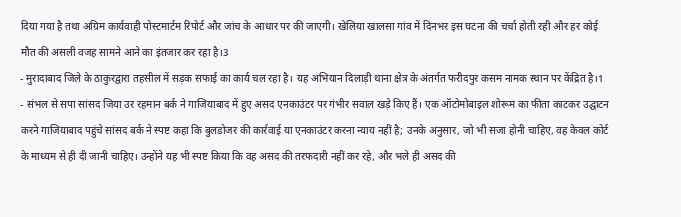दिया गया है तथा अग्रिम कार्यवाही पोस्टमार्टम रिपोर्ट और जांच के आधार पर की जाएगी। खेलिया खालसा गांव में दिनभर इस घटना की चर्चा होती रही और हर कोई मौत की असली वजह सामने आने का इंतजार कर रहा है।3
- मुरादाबाद जिले के ठाकुरद्वारा तहसील में सड़क सफाई का कार्य चल रहा है। यह अभियान दिलाड़ी थाना क्षेत्र के अंतर्गत फरीदपुर कसम नामक स्थान पर केंद्रित है।1
- संभल से सपा सांसद जिया उर रहमान बर्क ने गाजियाबाद में हुए असद एनकाउंटर पर गंभीर सवाल खड़े किए हैं। एक ऑटोमोबाइल शोरूम का फीता काटकर उद्घाटन करने गाजियाबाद पहुंचे सांसद बर्क ने स्पष्ट कहा कि बुलडोजर की कार्रवाई या एनकाउंटर करना न्याय नहीं है; उनके अनुसार, जो भी सजा होनी चाहिए, वह केवल कोर्ट के माध्यम से ही दी जानी चाहिए। उन्होंने यह भी स्पष्ट किया कि वह असद की तरफदारी नहीं कर रहे, और भले ही असद की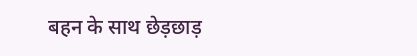बहन के साथ छेड़छाड़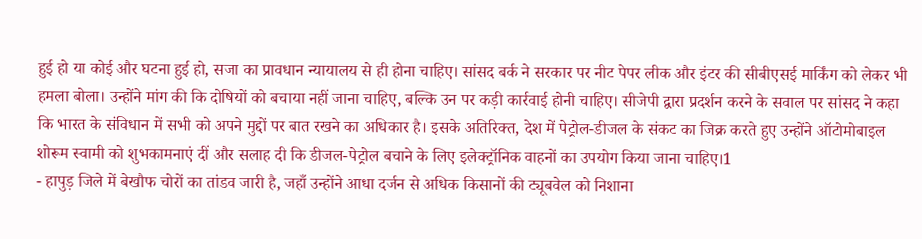हुई हो या कोई और घटना हुई हो, सजा का प्रावधान न्यायालय से ही होना चाहिए। सांसद बर्क ने सरकार पर नीट पेपर लीक और इंटर की सीबीएसई मार्किंग को लेकर भी हमला बोला। उन्होंने मांग की कि दोषियों को बचाया नहीं जाना चाहिए, बल्कि उन पर कड़ी कार्रवाई होनी चाहिए। सीजेपी द्वारा प्रदर्शन करने के सवाल पर सांसद ने कहा कि भारत के संविधान में सभी को अपने मुद्दों पर बात रखने का अधिकार है। इसके अतिरिक्त, देश में पेट्रोल-डीजल के संकट का जिक्र करते हुए उन्होंने ऑटोमोबाइल शोरूम स्वामी को शुभकामनाएं दीं और सलाह दी कि डीजल-पेट्रोल बचाने के लिए इलेक्ट्रॉनिक वाहनों का उपयोग किया जाना चाहिए।1
- हापुड़ जिले में बेखौफ चोरों का तांडव जारी है, जहाँ उन्होंने आधा दर्जन से अधिक किसानों की ट्यूबवेल को निशाना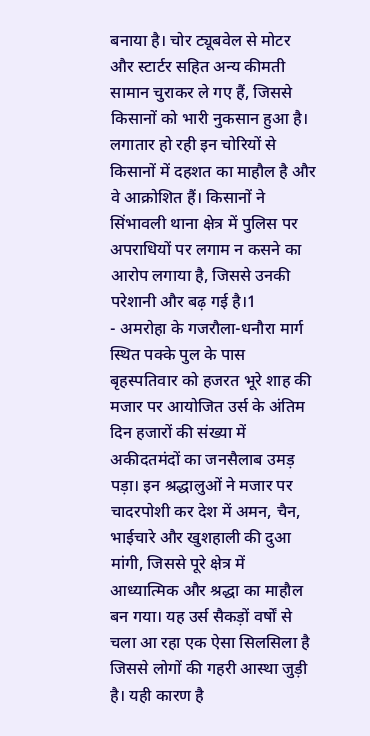बनाया है। चोर ट्यूबवेल से मोटर और स्टार्टर सहित अन्य कीमती सामान चुराकर ले गए हैं, जिससे किसानों को भारी नुकसान हुआ है। लगातार हो रही इन चोरियों से किसानों में दहशत का माहौल है और वे आक्रोशित हैं। किसानों ने सिंभावली थाना क्षेत्र में पुलिस पर अपराधियों पर लगाम न कसने का आरोप लगाया है, जिससे उनकी परेशानी और बढ़ गई है।1
- अमरोहा के गजरौला-धनौरा मार्ग स्थित पक्के पुल के पास बृहस्पतिवार को हजरत भूरे शाह की मजार पर आयोजित उर्स के अंतिम दिन हजारों की संख्या में अकीदतमंदों का जनसैलाब उमड़ पड़ा। इन श्रद्धालुओं ने मजार पर चादरपोशी कर देश में अमन, चैन, भाईचारे और खुशहाली की दुआ मांगी, जिससे पूरे क्षेत्र में आध्यात्मिक और श्रद्धा का माहौल बन गया। यह उर्स सैकड़ों वर्षों से चला आ रहा एक ऐसा सिलसिला है जिससे लोगों की गहरी आस्था जुड़ी है। यही कारण है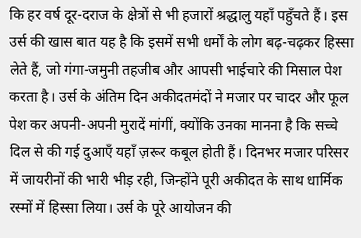कि हर वर्ष दूर-दराज के क्षेत्रों से भी हजारों श्रद्धालु यहाँ पहुँचते हैं। इस उर्स की खास बात यह है कि इसमें सभी धर्मों के लोग बढ़-चढ़कर हिस्सा लेते हैं, जो गंगा-जमुनी तहजीब और आपसी भाईचारे की मिसाल पेश करता है। उर्स के अंतिम दिन अकीदतमंदों ने मजार पर चादर और फूल पेश कर अपनी-अपनी मुरादें मांगीं, क्योंकि उनका मानना है कि सच्चे दिल से की गई दुआएँ यहाँ ज़रूर कबूल होती हैं। दिनभर मजार परिसर में जायरीनों की भारी भीड़ रही, जिन्होंने पूरी अकीदत के साथ धार्मिक रस्मों में हिस्सा लिया। उर्स के पूरे आयोजन की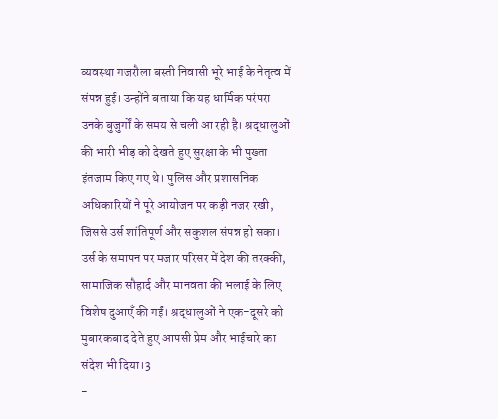व्यवस्था गजरौला बस्ती निवासी भूरे भाई के नेतृत्व में संपन्न हुई। उन्होंने बताया कि यह धार्मिक परंपरा उनके बुजुर्गों के समय से चली आ रही है। श्रद्धालुओं की भारी भीड़ को देखते हुए सुरक्षा के भी पुख्ता इंतजाम किए गए थे। पुलिस और प्रशासनिक अधिकारियों ने पूरे आयोजन पर कड़ी नजर रखी, जिससे उर्स शांतिपूर्ण और सकुशल संपन्न हो सका। उर्स के समापन पर मजार परिसर में देश की तरक्की, सामाजिक सौहार्द और मानवता की भलाई के लिए विशेष दुआएँ की गईं। श्रद्धालुओं ने एक-दूसरे को मुबारकबाद देते हुए आपसी प्रेम और भाईचारे का संदेश भी दिया।3
-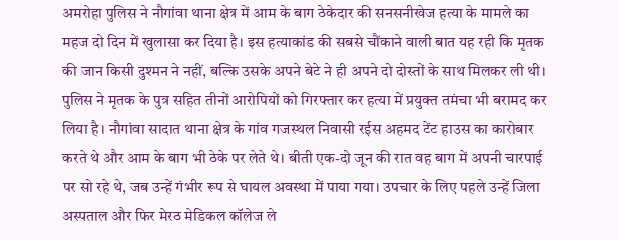अमरोहा पुलिस ने नौगांवा थाना क्षेत्र में आम के बाग ठेकेदार की सनसनीखेज हत्या के मामले का महज दो दिन में खुलासा कर दिया है। इस हत्याकांड की सबसे चौंकाने वाली बात यह रही कि मृतक की जान किसी दुश्मन ने नहीं, बल्कि उसके अपने बेटे ने ही अपने दो दोस्तों के साथ मिलकर ली थी। पुलिस ने मृतक के पुत्र सहित तीनों आरोपियों को गिरफ्तार कर हत्या में प्रयुक्त तमंचा भी बरामद कर लिया है। नौगांवा सादात थाना क्षेत्र के गांव गजस्थल निवासी रईस अहमद टेंट हाउस का कारोबार करते थे और आम के बाग भी ठेके पर लेते थे। बीती एक-दो जून की रात वह बाग में अपनी चारपाई पर सो रहे थे, जब उन्हें गंभीर रूप से घायल अवस्था में पाया गया। उपचार के लिए पहले उन्हें जिला अस्पताल और फिर मेरठ मेडिकल कॉलेज ले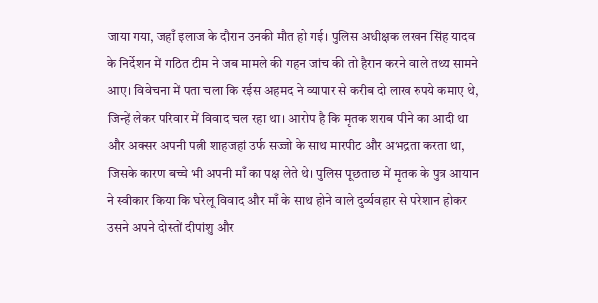जाया गया, जहाँ इलाज के दौरान उनकी मौत हो गई। पुलिस अधीक्षक लखन सिंह यादव के निर्देशन में गठित टीम ने जब मामले की गहन जांच की तो हैरान करने वाले तथ्य सामने आए। विवेचना में पता चला कि रईस अहमद ने व्यापार से करीब दो लाख रुपये कमाए थे, जिन्हें लेकर परिवार में विवाद चल रहा था। आरोप है कि मृतक शराब पीने का आदी था और अक्सर अपनी पत्नी शाहजहां उर्फ सज्जो के साथ मारपीट और अभद्रता करता था, जिसके कारण बच्चे भी अपनी माँ का पक्ष लेते थे। पुलिस पूछताछ में मृतक के पुत्र आयान ने स्वीकार किया कि घरेलू विवाद और माँ के साथ होने वाले दुर्व्यवहार से परेशान होकर उसने अपने दोस्तों दीपांशु और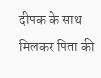दीपक के साथ मिलकर पिता की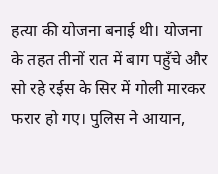हत्या की योजना बनाई थी। योजना के तहत तीनों रात में बाग पहुँचे और सो रहे रईस के सिर में गोली मारकर फरार हो गए। पुलिस ने आयान,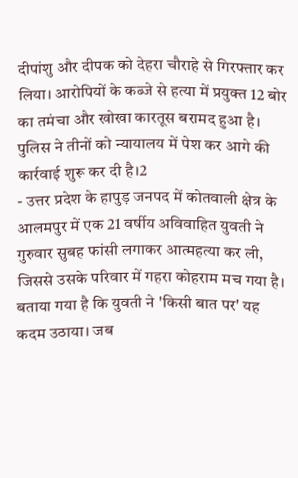दीपांशु और दीपक को देहरा चौराहे से गिरफ्तार कर लिया। आरोपियों के कब्जे से हत्या में प्रयुक्त 12 बोर का तमंचा और खोखा कारतूस बरामद हुआ है। पुलिस ने तीनों को न्यायालय में पेश कर आगे की कार्रवाई शुरू कर दी है।2
- उत्तर प्रदेश के हापुड़ जनपद में कोतवाली क्षेत्र के आलमपुर में एक 21 वर्षीय अविवाहित युवती ने गुरुवार सुबह फांसी लगाकर आत्महत्या कर ली, जिससे उसके परिवार में गहरा कोहराम मच गया है। बताया गया है कि युवती ने 'किसी बात पर' यह कदम उठाया। जब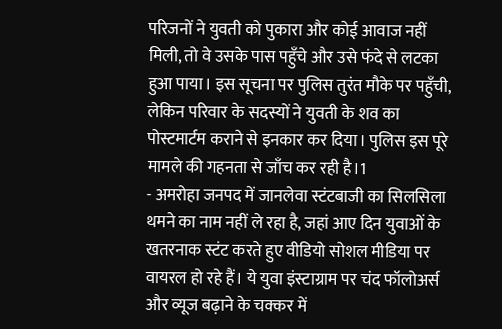परिजनों ने युवती को पुकारा और कोई आवाज नहीं मिली, तो वे उसके पास पहुँचे और उसे फंदे से लटका हुआ पाया। इस सूचना पर पुलिस तुरंत मौके पर पहुँची, लेकिन परिवार के सदस्यों ने युवती के शव का पोस्टमार्टम कराने से इनकार कर दिया। पुलिस इस पूरे मामले की गहनता से जाँच कर रही है।1
- अमरोहा जनपद में जानलेवा स्टंटबाजी का सिलसिला थमने का नाम नहीं ले रहा है, जहां आए दिन युवाओं के खतरनाक स्टंट करते हुए वीडियो सोशल मीडिया पर वायरल हो रहे हैं। ये युवा इंस्टाग्राम पर चंद फॉलोअर्स और व्यूज बढ़ाने के चक्कर में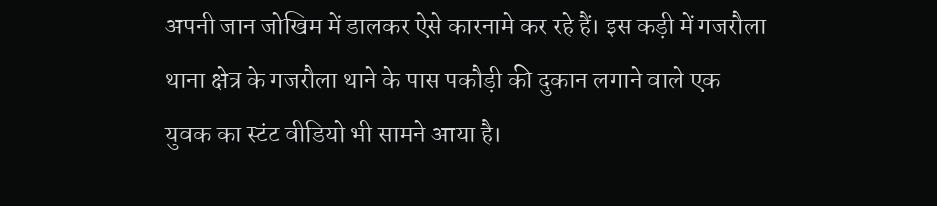अपनी जान जोखिम में डालकर ऐसे कारनामे कर रहे हैं। इस कड़ी में गजरौला थाना क्षेत्र के गजरौला थाने के पास पकौड़ी की दुकान लगाने वाले एक युवक का स्टंट वीडियो भी सामने आया है।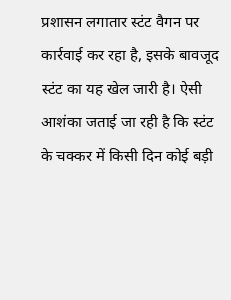प्रशासन लगातार स्टंट वैगन पर कार्रवाई कर रहा है, इसके बावजूद स्टंट का यह खेल जारी है। ऐसी आशंका जताई जा रही है कि स्टंट के चक्कर में किसी दिन कोई बड़ी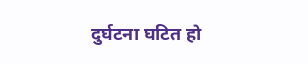दुर्घटना घटित हो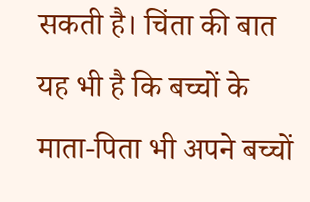सकती है। चिंता की बात यह भी है कि बच्चों के माता-पिता भी अपने बच्चों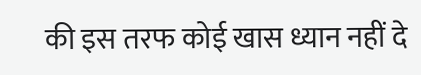की इस तरफ कोई खास ध्यान नहीं दे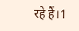रहे हैं।1